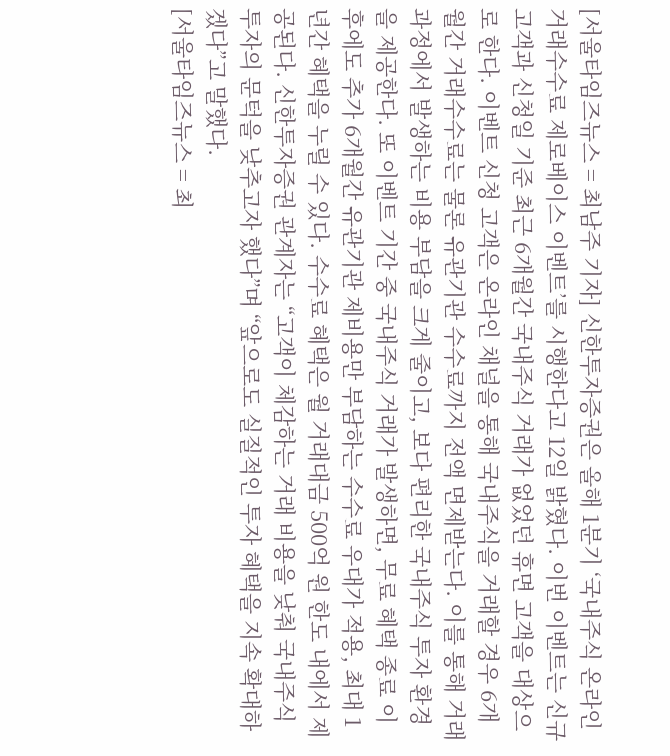[서울타임즈뉴스 = 최남주 기자] 신한투자증권은 올해 1분기 ‘국내주식 온라인 거래수수료 제로베이스 이벤트’를 시행한다고 12일 밝혔다. 이번 이벤트는 신규 고객과 신청일 기준 최근 6개월간 국내주식 거래가 없었던 휴면 고객을 대상으로 한다. 이벤트 신청 고객은 온라인 채널을 통해 국내주식을 거래할 경우 6개월간 거래수수료는 물론 유관기관 수수료까지 전액 면제받는다. 이를 통해 거래 과정에서 발생하는 비용 부담을 크게 줄이고, 보다 편리한 국내주식 투자 환경을 제공한다. 또 이벤트 기간 중 국내주식 거래가 발생하면, 무료 혜택 종료 이후에도 추가 6개월간 유관기관 제비용만 부담하는 수수료 우대가 적용, 최대 1년간 혜택을 누릴 수 있다. 수수료 혜택은 월 거래대금 500억 원 한도 내에서 제공된다. 신한투자증권 관계자는 “고객이 체감하는 거래 비용을 낮춰 국내주식 투자의 문턱을 낮추고자 했다”며 “앞으로도 실질적인 투자 혜택을 지속 확대하겠다”고 말했다.
[서울타임즈뉴스 = 최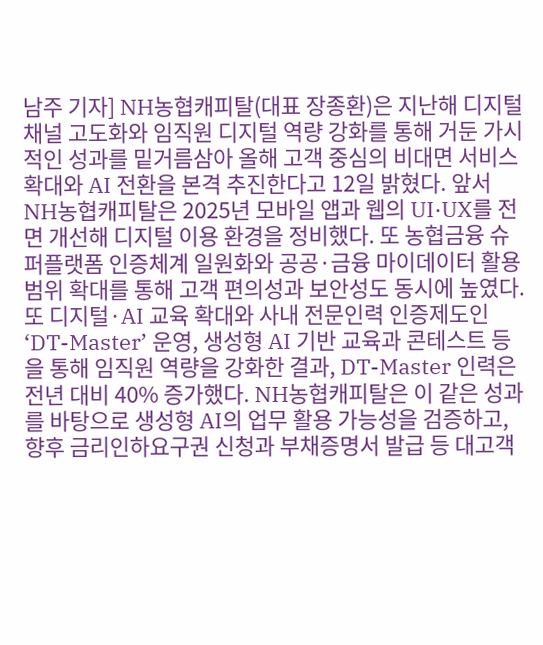남주 기자] NH농협캐피탈(대표 장종환)은 지난해 디지털 채널 고도화와 임직원 디지털 역량 강화를 통해 거둔 가시적인 성과를 밑거름삼아 올해 고객 중심의 비대면 서비스 확대와 AI 전환을 본격 추진한다고 12일 밝혔다. 앞서 NH농협캐피탈은 2025년 모바일 앱과 웹의 UI·UX를 전면 개선해 디지털 이용 환경을 정비했다. 또 농협금융 슈퍼플랫폼 인증체계 일원화와 공공·금융 마이데이터 활용 범위 확대를 통해 고객 편의성과 보안성도 동시에 높였다. 또 디지털·AI 교육 확대와 사내 전문인력 인증제도인 ‘DT-Master’ 운영, 생성형 AI 기반 교육과 콘테스트 등을 통해 임직원 역량을 강화한 결과, DT-Master 인력은 전년 대비 40% 증가했다. NH농협캐피탈은 이 같은 성과를 바탕으로 생성형 AI의 업무 활용 가능성을 검증하고, 향후 금리인하요구권 신청과 부채증명서 발급 등 대고객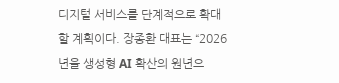디지털 서비스를 단계적으로 확대할 계획이다. 장종환 대표는 “2026년을 생성형 AI 확산의 원년으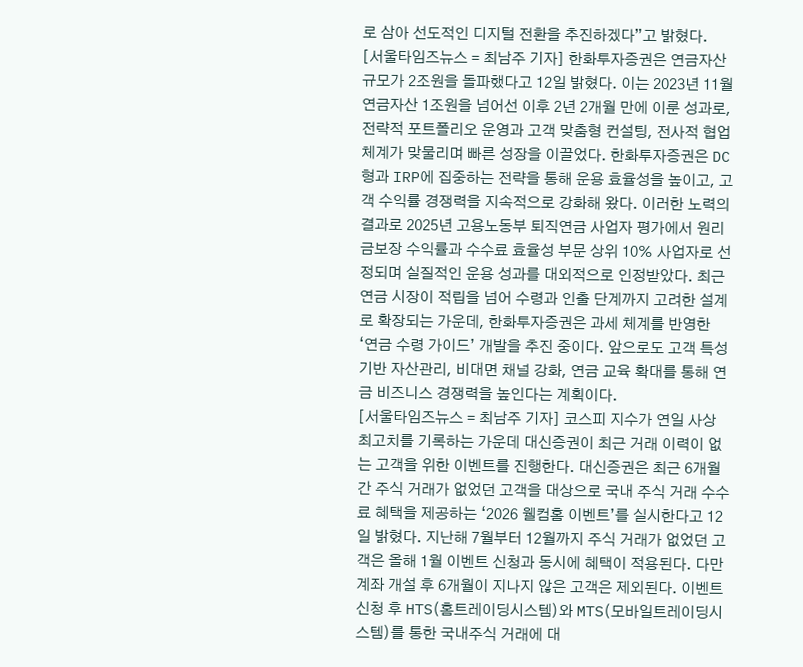로 삼아 선도적인 디지털 전환을 추진하겠다”고 밝혔다.
[서울타임즈뉴스 = 최남주 기자] 한화투자증권은 연금자산 규모가 2조원을 돌파했다고 12일 밝혔다. 이는 2023년 11월 연금자산 1조원을 넘어선 이후 2년 2개월 만에 이룬 성과로, 전략적 포트폴리오 운영과 고객 맞춤형 컨설팅, 전사적 협업 체계가 맞물리며 빠른 성장을 이끌었다. 한화투자증권은 DC형과 IRP에 집중하는 전략을 통해 운용 효율성을 높이고, 고객 수익률 경쟁력을 지속적으로 강화해 왔다. 이러한 노력의 결과로 2025년 고용노동부 퇴직연금 사업자 평가에서 원리금보장 수익률과 수수료 효율성 부문 상위 10% 사업자로 선정되며 실질적인 운용 성과를 대외적으로 인정받았다. 최근 연금 시장이 적립을 넘어 수령과 인출 단계까지 고려한 설계로 확장되는 가운데, 한화투자증권은 과세 체계를 반영한 ‘연금 수령 가이드’ 개발을 추진 중이다. 앞으로도 고객 특성 기반 자산관리, 비대면 채널 강화, 연금 교육 확대를 통해 연금 비즈니스 경쟁력을 높인다는 계획이다.
[서울타임즈뉴스 = 최남주 기자] 코스피 지수가 연일 사상 최고치를 기록하는 가운데 대신증권이 최근 거래 이력이 없는 고객을 위한 이벤트를 진행한다. 대신증권은 최근 6개월간 주식 거래가 없었던 고객을 대상으로 국내 주식 거래 수수료 혜택을 제공하는 ‘2026 웰컴홈 이벤트’를 실시한다고 12일 밝혔다. 지난해 7월부터 12월까지 주식 거래가 없었던 고객은 올해 1월 이벤트 신청과 동시에 혜택이 적용된다. 다만 계좌 개설 후 6개월이 지나지 않은 고객은 제외된다. 이벤트 신청 후 HTS(홈트레이딩시스템)와 MTS(모바일트레이딩시스템)를 통한 국내주식 거래에 대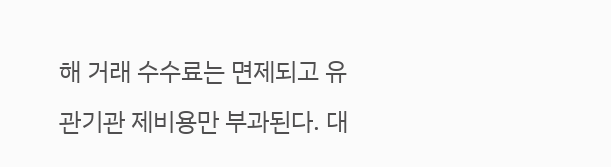해 거래 수수료는 면제되고 유관기관 제비용만 부과된다. 대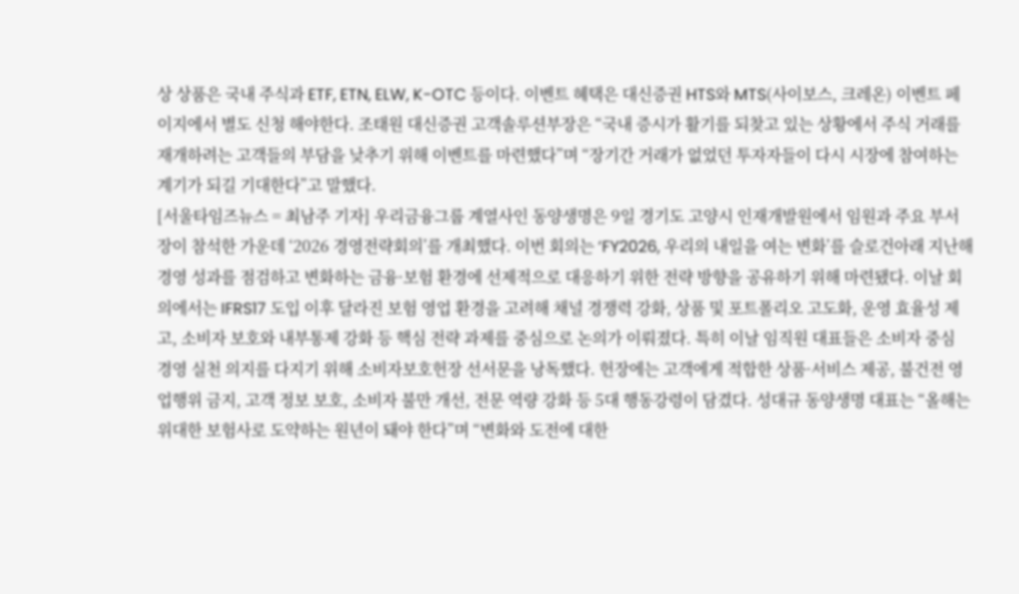상 상품은 국내 주식과 ETF, ETN, ELW, K-OTC 등이다. 이벤트 혜택은 대신증권 HTS와 MTS(사이보스, 크레온) 이벤트 페이지에서 별도 신청 해야한다. 조태원 대신증권 고객솔루션부장은 “국내 증시가 활기를 되찾고 있는 상황에서 주식 거래를 재개하려는 고객들의 부담을 낮추기 위해 이벤트를 마련했다”며 “장기간 거래가 없었던 투자자들이 다시 시장에 참여하는 계기가 되길 기대한다”고 말했다.
[서울타임즈뉴스 = 최남주 기자] 우리금융그룹 계열사인 동양생명은 9일 경기도 고양시 인재개발원에서 임원과 주요 부서장이 참석한 가운데 ‘2026 경영전략회의’를 개최했다. 이번 회의는 ‘FY2026, 우리의 내일을 여는 변화’를 슬로건아래 지난해 경영 성과를 점검하고 변화하는 금융·보험 환경에 선제적으로 대응하기 위한 전략 방향을 공유하기 위해 마련됐다. 이날 회의에서는 IFRS17 도입 이후 달라진 보험 영업 환경을 고려해 채널 경쟁력 강화, 상품 및 포트폴리오 고도화, 운영 효율성 제고, 소비자 보호와 내부통제 강화 등 핵심 전략 과제를 중심으로 논의가 이뤄졌다. 특히 이날 임직원 대표들은 소비자 중심 경영 실천 의지를 다지기 위해 소비자보호헌장 선서문을 낭독했다. 헌장에는 고객에게 적합한 상품·서비스 제공, 불건전 영업행위 금지, 고객 정보 보호, 소비자 불만 개선, 전문 역량 강화 등 5대 행동강령이 담겼다. 성대규 동양생명 대표는 “올해는 위대한 보험사로 도약하는 원년이 돼야 한다”며 “변화와 도전에 대한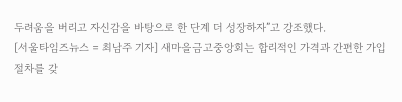두려움을 버리고 자신감을 바탕으로 한 단계 더 성장하자”고 강조했다.
[서울타임즈뉴스 = 최남주 기자] 새마을금고중앙회는 합리적인 가격과 간편한 가입 절차를 갖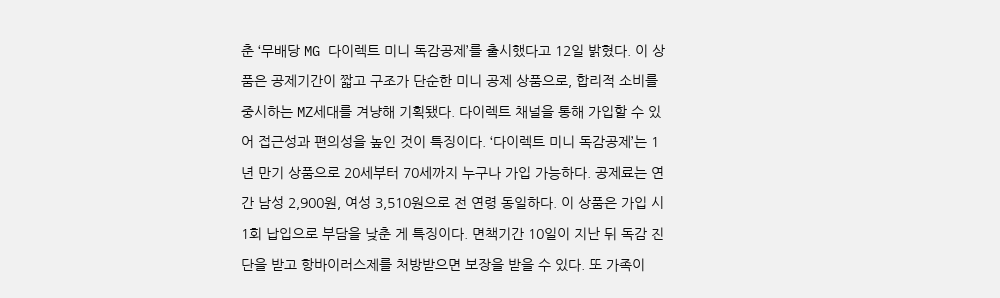춘 ‘무배당 MG 다이렉트 미니 독감공제’를 출시했다고 12일 밝혔다. 이 상품은 공제기간이 짧고 구조가 단순한 미니 공제 상품으로, 합리적 소비를 중시하는 MZ세대를 겨냥해 기획됐다. 다이렉트 채널을 통해 가입할 수 있어 접근성과 편의성을 높인 것이 특징이다. ‘다이렉트 미니 독감공제’는 1년 만기 상품으로 20세부터 70세까지 누구나 가입 가능하다. 공제료는 연간 남성 2,900원, 여성 3,510원으로 전 연령 동일하다. 이 상품은 가입 시 1회 납입으로 부담을 낮춘 게 특징이다. 면책기간 10일이 지난 뒤 독감 진단을 받고 항바이러스제를 처방받으면 보장을 받을 수 있다. 또 가족이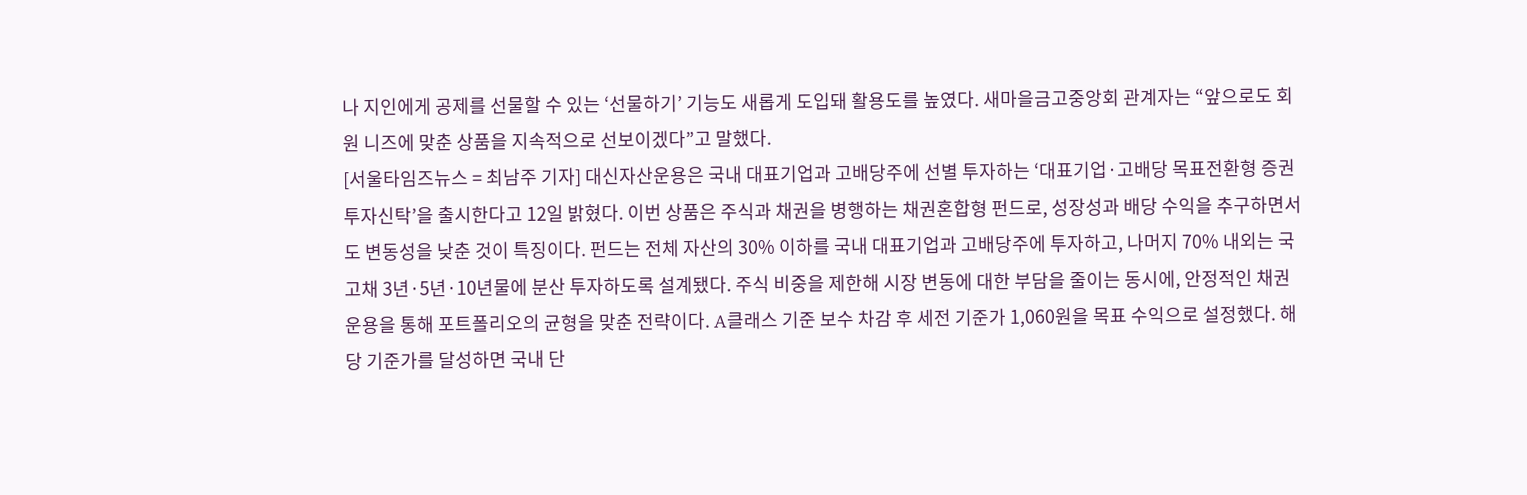나 지인에게 공제를 선물할 수 있는 ‘선물하기’ 기능도 새롭게 도입돼 활용도를 높였다. 새마을금고중앙회 관계자는 “앞으로도 회원 니즈에 맞춘 상품을 지속적으로 선보이겠다”고 말했다.
[서울타임즈뉴스 = 최남주 기자] 대신자산운용은 국내 대표기업과 고배당주에 선별 투자하는 ‘대표기업·고배당 목표전환형 증권투자신탁’을 출시한다고 12일 밝혔다. 이번 상품은 주식과 채권을 병행하는 채권혼합형 펀드로, 성장성과 배당 수익을 추구하면서도 변동성을 낮춘 것이 특징이다. 펀드는 전체 자산의 30% 이하를 국내 대표기업과 고배당주에 투자하고, 나머지 70% 내외는 국고채 3년·5년·10년물에 분산 투자하도록 설계됐다. 주식 비중을 제한해 시장 변동에 대한 부담을 줄이는 동시에, 안정적인 채권 운용을 통해 포트폴리오의 균형을 맞춘 전략이다. A클래스 기준 보수 차감 후 세전 기준가 1,060원을 목표 수익으로 설정했다. 해당 기준가를 달성하면 국내 단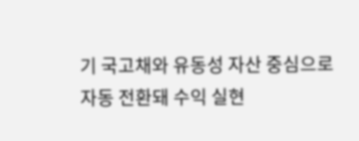기 국고채와 유동성 자산 중심으로 자동 전환돼 수익 실현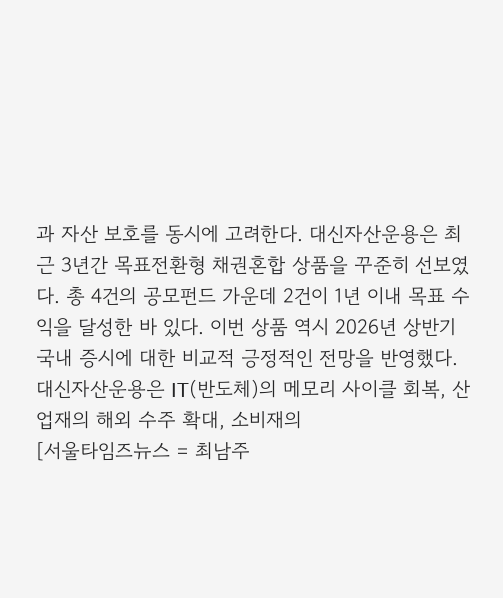과 자산 보호를 동시에 고려한다. 대신자산운용은 최근 3년간 목표전환형 채권혼합 상품을 꾸준히 선보였다. 총 4건의 공모펀드 가운데 2건이 1년 이내 목표 수익을 달성한 바 있다. 이번 상품 역시 2026년 상반기 국내 증시에 대한 비교적 긍정적인 전망을 반영했다. 대신자산운용은 IT(반도체)의 메모리 사이클 회복, 산업재의 해외 수주 확대, 소비재의
[서울타임즈뉴스 = 최남주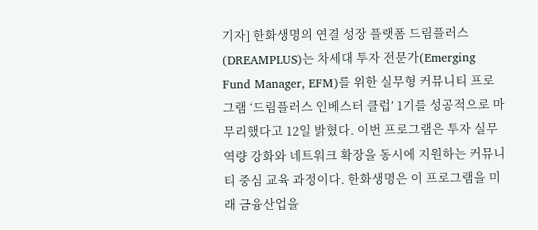기자] 한화생명의 연결 성장 플랫폼 드림플러스(DREAMPLUS)는 차세대 투자 전문가(Emerging Fund Manager, EFM)를 위한 실무형 커뮤니티 프로그램 ‘드림플러스 인베스터 클럽’ 1기를 성공적으로 마무리했다고 12일 밝혔다. 이번 프로그램은 투자 실무 역량 강화와 네트워크 확장을 동시에 지원하는 커뮤니티 중심 교육 과정이다. 한화생명은 이 프로그램을 미래 금융산업을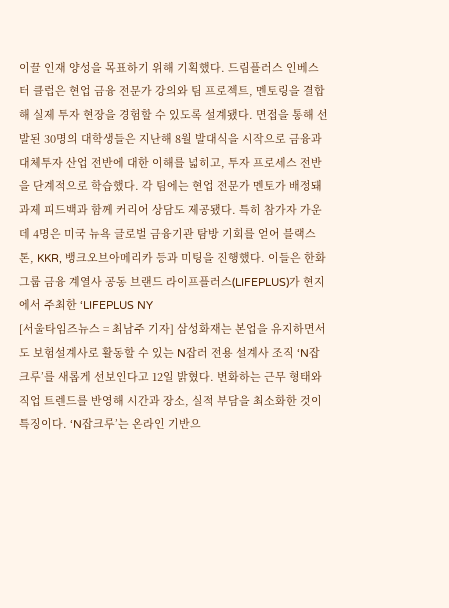이끌 인재 양성을 목표하기 위해 기획했다. 드림플러스 인베스터 클럽은 현업 금융 전문가 강의와 팀 프로젝트, 멘토링을 결합해 실제 투자 현장을 경험할 수 있도록 설계됐다. 면접을 통해 선발된 30명의 대학생들은 지난해 8월 발대식을 시작으로 금융과 대체투자 산업 전반에 대한 이해를 넓히고, 투자 프로세스 전반을 단계적으로 학습했다. 각 팀에는 현업 전문가 멘토가 배정돼 과제 피드백과 함께 커리어 상담도 제공됐다. 특히 참가자 가운데 4명은 미국 뉴욕 글로벌 금융기관 탐방 기회를 얻어 블랙스톤, KKR, 뱅크오브아메리카 등과 미팅을 진행했다. 이들은 한화그룹 금융 계열사 공동 브랜드 라이프플러스(LIFEPLUS)가 현지에서 주최한 ‘LIFEPLUS NY
[서울타임즈뉴스 = 최남주 기자] 삼성화재는 본업을 유지하면서도 보험설계사로 활동할 수 있는 N잡러 전용 설계사 조직 ‘N잡크루’를 새롭게 선보인다고 12일 밝혔다. 변화하는 근무 형태와 직업 트렌드를 반영해 시간과 장소, 실적 부담을 최소화한 것이 특징이다. ‘N잡크루’는 온라인 기반으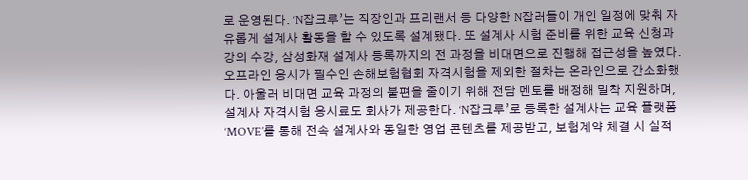로 운영된다. ‘N잡크루’는 직장인과 프리랜서 등 다양한 N잡러들이 개인 일정에 맞춰 자유롭게 설계사 활동을 할 수 있도록 설계됐다. 또 설계사 시험 준비를 위한 교육 신청과 강의 수강, 삼성화재 설계사 등록까지의 전 과정을 비대면으로 진행해 접근성을 높였다. 오프라인 응시가 필수인 손해보험협회 자격시험을 제외한 절차는 온라인으로 간소화했다. 아울러 비대면 교육 과정의 불편을 줄이기 위해 전담 멘토를 배정해 밀착 지원하며, 설계사 자격시험 응시료도 회사가 제공한다. ‘N잡크루’로 등록한 설계사는 교육 플랫폼 ‘MOVE’를 통해 전속 설계사와 동일한 영업 콘텐츠를 제공받고, 보험계약 체결 시 실적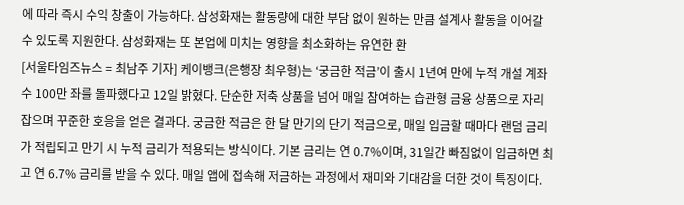에 따라 즉시 수익 창출이 가능하다. 삼성화재는 활동량에 대한 부담 없이 원하는 만큼 설계사 활동을 이어갈 수 있도록 지원한다. 삼성화재는 또 본업에 미치는 영향을 최소화하는 유연한 환
[서울타임즈뉴스 = 최남주 기자] 케이뱅크(은행장 최우형)는 ‘궁금한 적금’이 출시 1년여 만에 누적 개설 계좌 수 100만 좌를 돌파했다고 12일 밝혔다. 단순한 저축 상품을 넘어 매일 참여하는 습관형 금융 상품으로 자리 잡으며 꾸준한 호응을 얻은 결과다. 궁금한 적금은 한 달 만기의 단기 적금으로, 매일 입금할 때마다 랜덤 금리가 적립되고 만기 시 누적 금리가 적용되는 방식이다. 기본 금리는 연 0.7%이며, 31일간 빠짐없이 입금하면 최고 연 6.7% 금리를 받을 수 있다. 매일 앱에 접속해 저금하는 과정에서 재미와 기대감을 더한 것이 특징이다.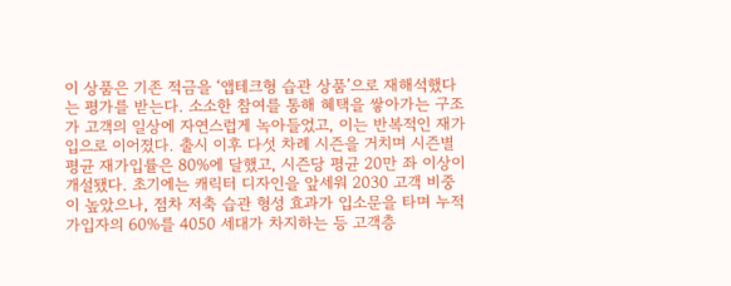이 상품은 기존 적금을 ‘앱테크형 습관 상품’으로 재해석했다는 평가를 받는다. 소소한 참여를 통해 혜택을 쌓아가는 구조가 고객의 일상에 자연스럽게 녹아들었고, 이는 반복적인 재가입으로 이어졌다. 출시 이후 다섯 차례 시즌을 거치며 시즌별 평균 재가입률은 80%에 달했고, 시즌당 평균 20만 좌 이상이 개설됐다. 초기에는 캐릭터 디자인을 앞세워 2030 고객 비중이 높았으나, 점차 저축 습관 형성 효과가 입소문을 타며 누적 가입자의 60%를 4050 세대가 차지하는 등 고객층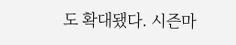도 확대됐다. 시즌마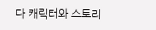다 캐릭터와 스토리